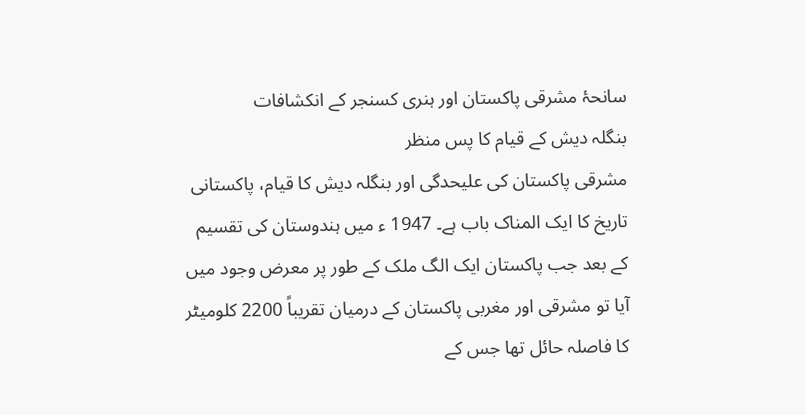سانحۂ مشرقی پاکستان اور ہنری کسنجر کے انکشافات
بنگلہ دیش کے قیام کا پس منظر
مشرقی پاکستان کی علیحدگی اور بنگلہ دیش کا قیام، پاکستانی تاریخ کا ایک المناک باب ہے۔ 1947 ء میں ہندوستان کی تقسیم کے بعد جب پاکستان ایک الگ ملک کے طور پر معرض وجود میں آیا تو مشرقی اور مغربی پاکستان کے درمیان تقریباً 2200 کلومیٹر کا فاصلہ حائل تھا جس کے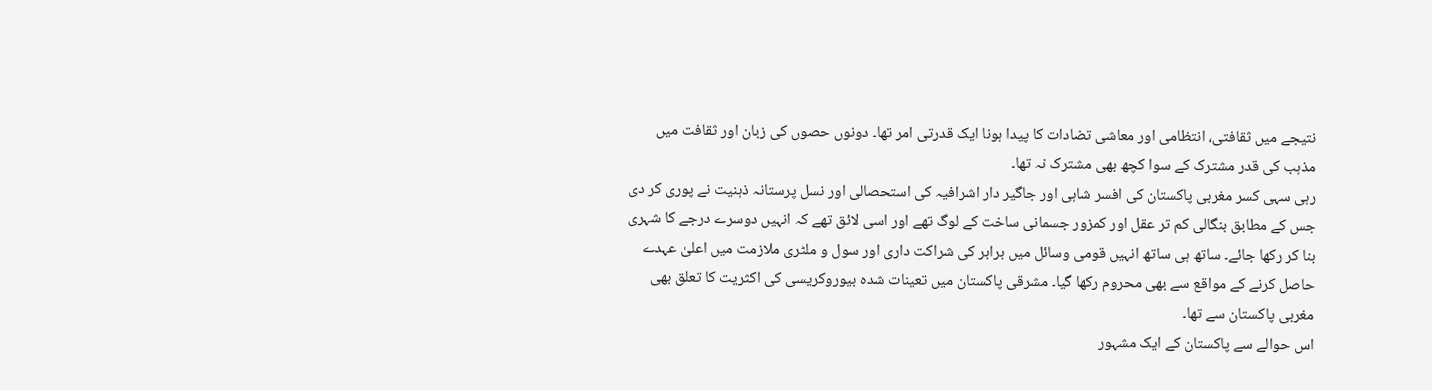نتیجے میں ثقافتی، انتظامی اور معاشی تضادات کا پیدا ہونا ایک قدرتی امر تھا۔ دونوں حصوں کی زبان اور ثقافت میں مذہب کی قدر مشترک کے سوا کچھ بھی مشترک نہ تھا۔
رہی سہی کسر مغربی پاکستان کی افسر شاہی اور جاگیر دار اشرافیہ کی استحصالی اور نسل پرستانہ ذہنیت نے پوری کر دی جس کے مطابق بنگالی کم تر عقل اور کمزور جسمانی ساخت کے لوگ تھے اور اسی لائق تھے کہ انہیں دوسرے درجے کا شہری بنا کر رکھا جائے۔ ساتھ ہی ساتھ انہیں قومی وسائل میں برابر کی شراکت داری اور سول و ملٹری ملازمت میں اعلیٰ عہدے حاصل کرنے کے مواقع سے بھی محروم رکھا گیا۔ مشرقی پاکستان میں تعینات شدہ بیوروکریسی کی اکثریت کا تعلق بھی مغربی پاکستان سے تھا۔
اس حوالے سے پاکستان کے ایک مشہور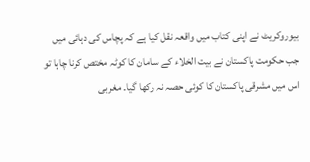بیوروکریٹ نے اپنی کتاب میں واقعہ نقل کیا ہے کہ پچاس کی دہائی میں جب حکومت پاکستان نے بیت الخلاء کے سامان کا کوٹہ مختص کرنا چاہا تو اس میں مشرقی پاکستان کا کوئی حصہ نہ رکھا گیا۔ مغربی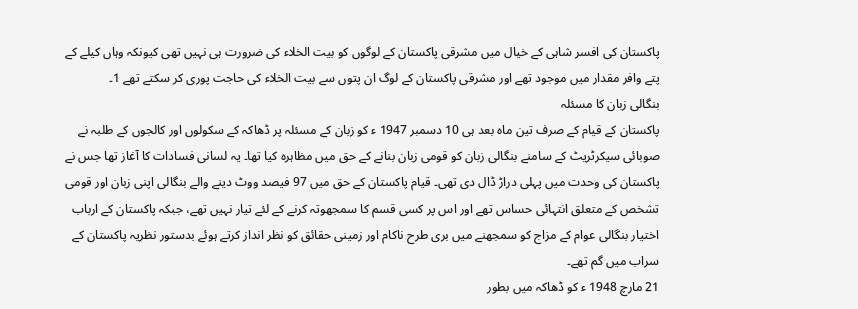پاکستان کی افسر شاہی کے خیال میں مشرقی پاکستان کے لوگوں کو بیت الخلاء کی ضرورت ہی نہیں تھی کیونکہ وہاں کیلے کے پتے وافر مقدار میں موجود تھے اور مشرقی پاکستان کے لوگ ان پتوں سے بیت الخلاء کی حاجت پوری کر سکتے تھے 1۔
بنگالی زبان کا مسئلہ
پاکستان کے قیام کے صرف تین ماہ بعد ہی 10 دسمبر 1947 ء کو زبان کے مسئلہ پر ڈھاکہ کے سکولوں اور کالجوں کے طلبہ نے صوبائی سیکرٹریٹ کے سامنے بنگالی زبان کو قومی زبان بنانے کے حق میں مظاہرہ کیا تھا۔ یہ لسانی فسادات کا آغاز تھا جس نے پاکستان کی وحدت میں پہلی دراڑ ڈال دی تھی۔ قیام پاکستان کے حق میں 97 فیصد ووٹ دینے والے بنگالی اپنی زبان اور قومی تشخص کے متعلق انتہائی حساس تھے اور اس پر کسی قسم کا سمجھوتہ کرنے کے لئے تیار نہیں تھے، جبکہ پاکستان کے ارباب اختیار بنگالی عوام کے مزاج کو سمجھنے میں بری طرح ناکام اور زمینی حقائق کو نظر انداز کرتے ہوئے بدستور نظریہ پاکستان کے سراب میں گم تھے۔
21 مارچ 1948 ء کو ڈھاکہ میں بطور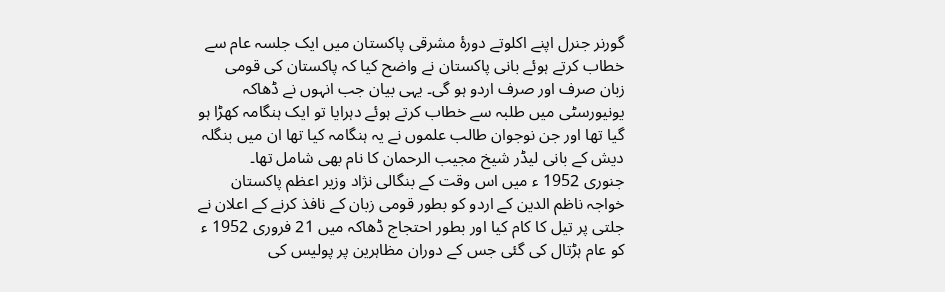گورنر جنرل اپنے اکلوتے دورۂ مشرقی پاکستان میں ایک جلسہ عام سے خطاب کرتے ہوئے بانی پاکستان نے واضح کیا کہ پاکستان کی قومی زبان صرف اور صرف اردو ہو گی۔ یہی بیان جب انہوں نے ڈھاکہ یونیورسٹی میں طلبہ سے خطاب کرتے ہوئے دہرایا تو ایک ہنگامہ کھڑا ہو گیا تھا اور جن نوجوان طالب علموں نے یہ ہنگامہ کیا تھا ان میں بنگلہ دیش کے بانی لیڈر شیخ مجیب الرحمان کا نام بھی شامل تھا۔
جنوری 1952 ء میں اس وقت کے بنگالی نژاد وزیر اعظم پاکستان خواجہ ناظم الدین کے اردو کو بطور قومی زبان کے نافذ کرنے کے اعلان نے جلتی پر تیل کا کام کیا اور بطور احتجاج ڈھاکہ میں 21 فروری 1952 ء کو عام ہڑتال کی گئی جس کے دوران مظاہرین پر پولیس کی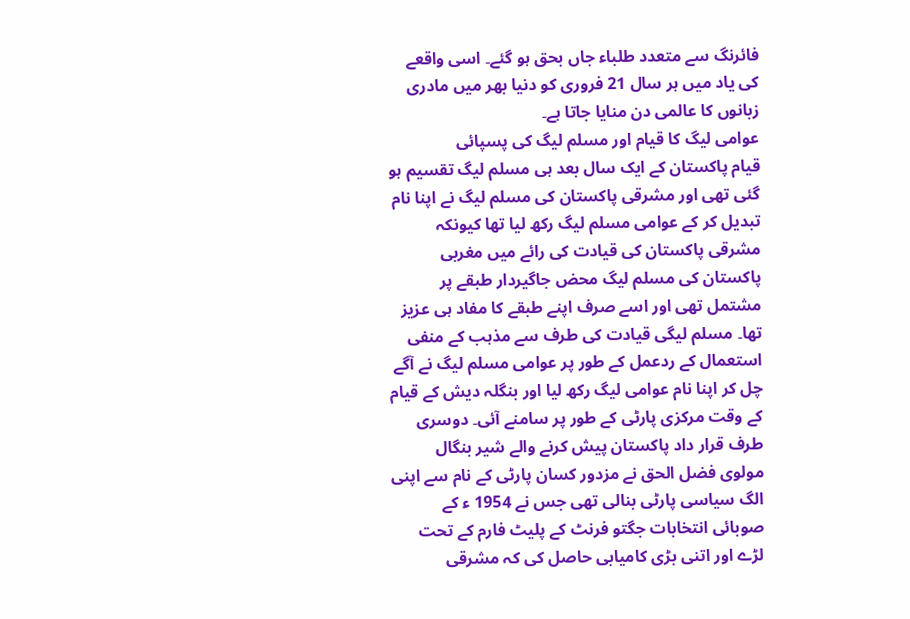فائرنگ سے متعدد طلباء جاں بحق ہو گئے۔ اسی واقعے کی یاد میں ہر سال 21 فروری کو دنیا بھر میں مادری زبانوں کا عالمی دن منایا جاتا ہے۔
عوامی لیگ کا قیام اور مسلم لیگ کی پسپائی
قیام پاکستان کے ایک سال بعد ہی مسلم لیگ تقسیم ہو گئی تھی اور مشرقی پاکستان کی مسلم لیگ نے اپنا نام تبدیل کر کے عوامی مسلم لیگ رکھ لیا تھا کیونکہ مشرقی پاکستان کی قیادت کی رائے میں مغربی پاکستان کی مسلم لیگ محض جاگیردار طبقے پر مشتمل تھی اور اسے صرف اپنے طبقے کا مفاد ہی عزیز تھا۔ مسلم لیگی قیادت کی طرف سے مذہب کے منفی استعمال کے ردعمل کے طور پر عوامی مسلم لیگ نے آگے چل کر اپنا نام عوامی لیگ رکھ لیا اور بنگلہ دیش کے قیام کے وقت مرکزی پارٹی کے طور پر سامنے آئی۔ دوسری طرف قرار داد پاکستان پیش کرنے والے شیر بنگال مولوی فضل الحق نے مزدور کسان پارٹی کے نام سے اپنی الگ سیاسی پارٹی بنالی تھی جس نے 1954 ء کے صوبائی انتخابات جگتو فرنٹ کے پلیٹ فارم کے تحت لڑے اور اتنی بڑی کامیابی حاصل کی کہ مشرقی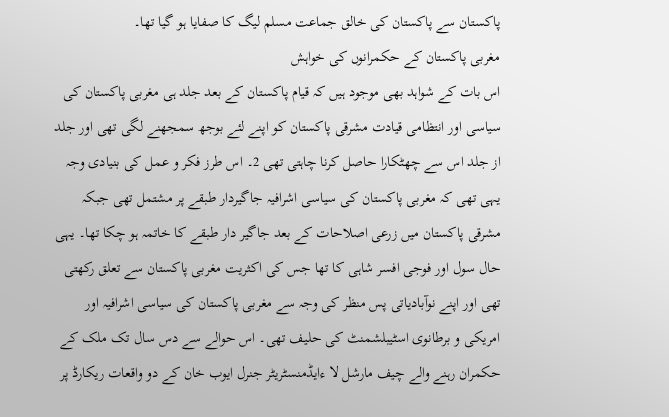پاکستان سے پاکستان کی خالق جماعت مسلم لیگ کا صفایا ہو گیا تھا۔
مغربی پاکستان کے حکمرانوں کی خواہش
اس بات کے شواہد بھی موجود ہیں کہ قیام پاکستان کے بعد جلد ہی مغربی پاکستان کی سیاسی اور انتظامی قیادت مشرقی پاکستان کو اپنے لئے بوجھ سمجھنے لگی تھی اور جلد از جلد اس سے چھٹکارا حاصل کرنا چاہتی تھی 2۔ اس طرز فکر و عمل کی بنیادی وجہ یہی تھی کہ مغربی پاکستان کی سیاسی اشرافیہ جاگیردار طبقے پر مشتمل تھی جبکہ مشرقی پاکستان میں زرعی اصلاحات کے بعد جاگیر دار طبقے کا خاتمہ ہو چکا تھا۔ یہی حال سول اور فوجی افسر شاہی کا تھا جس کی اکثریت مغربی پاکستان سے تعلق رکھتی تھی اور اپنے نوآبادیاتی پس منظر کی وجہ سے مغربی پاکستان کی سیاسی اشرافیہ اور امریکی و برطانوی اسٹیبلشمنٹ کی حلیف تھی۔ اس حوالے سے دس سال تک ملک کے حکمران رہنے والے چیف مارشل لا ءایڈمنسٹریٹر جنرل ایوب خان کے دو واقعات ریکارڈ پر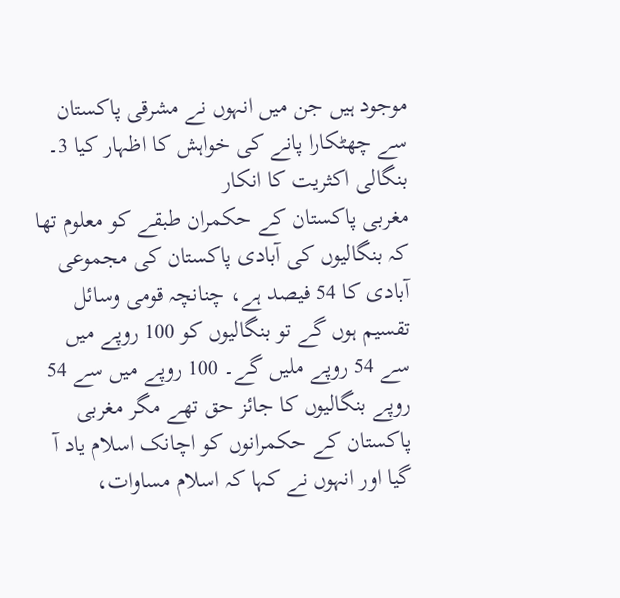موجود ہیں جن میں انہوں نے مشرقی پاکستان سے چھٹکارا پانے کی خواہش کا اظہار کیا 3۔
بنگالی اکثریت کا انکار
مغربی پاکستان کے حکمران طبقے کو معلوم تھا کہ بنگالیوں کی آبادی پاکستان کی مجموعی آبادی کا 54 فیصد ہے، چنانچہ قومی وسائل تقسیم ہوں گے تو بنگالیوں کو 100 روپے میں سے 54 روپے ملیں گے۔ 100 روپے میں سے 54 روپے بنگالیوں کا جائز حق تھے مگر مغربی پاکستان کے حکمرانوں کو اچانک اسلام یاد آ گیا اور انہوں نے کہا کہ اسلام مساوات،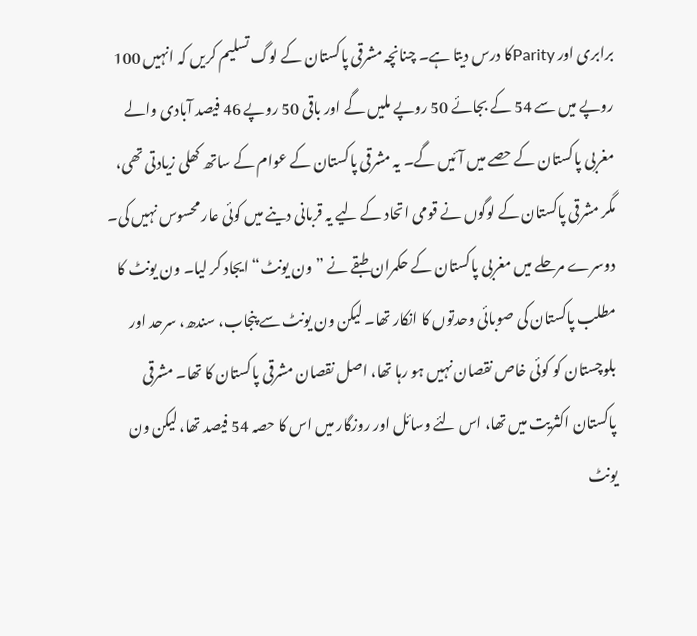برابری اور Parityکا درس دیتا ہے۔ چنانچہ مشرقی پاکستان کے لوگ تسلیم کریں کہ انہیں 100 روپے میں سے 54 کے بجائے 50 روپے ملیں گے اور باقی 50 روپے 46 فیصد آبادی والے مغربی پاکستان کے حصے میں آئیں گے۔ یہ مشرقی پاکستان کے عوام کے ساتھ کھلی زیادتی تھی، مگر مشرقی پاکستان کے لوگوں نے قومی اتحاد کے لیے یہ قربانی دینے میں کوئی عار محسوس نہیں کی۔
دوسرے مرحلے میں مغربی پاکستان کے حکمران طبقے نے ”ون یونٹ“ ایجاد کر لیا۔ ون یونٹ کا مطلب پاکستان کی صوبائی وحدتوں کا انکار تھا۔ لیکن ون یونٹ سے پنجاب، سندھ، سرحد اور بلوچستان کو کوئی خاص نقصان نہیں ہو رہا تھا، اصل نقصان مشرقی پاکستان کا تھا۔ مشرقی پاکستان اکثریت میں تھا، اس لئے وسائل اور روزگار میں اس کا حصہ 54 فیصد تھا، لیکن ون یونٹ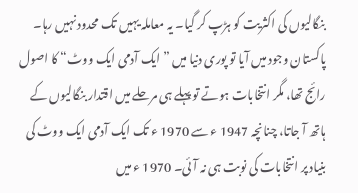بنگالیوں کی اکثریت کو ہڑپ کر گیا۔ یہ معاملہ یہیں تک محدود نہیں رہا۔ پاکستان وجود میں آیا تو پوری دنیا میں ”ایک آدمی ایک ووٹ“ کا اصول رائج تھا، مگر انتخابات ہوتے تو پہلے ہی مرحلے میں اقتدار بنگالیوں کے ہاتھ آ جاتا، چنانچہ 1947 ء سے 1970 ء تک ایک آدمی ایک ووٹ کی بنیاد پر انتخابات کی نوبت ہی نہ آئی۔ 1970 ء میں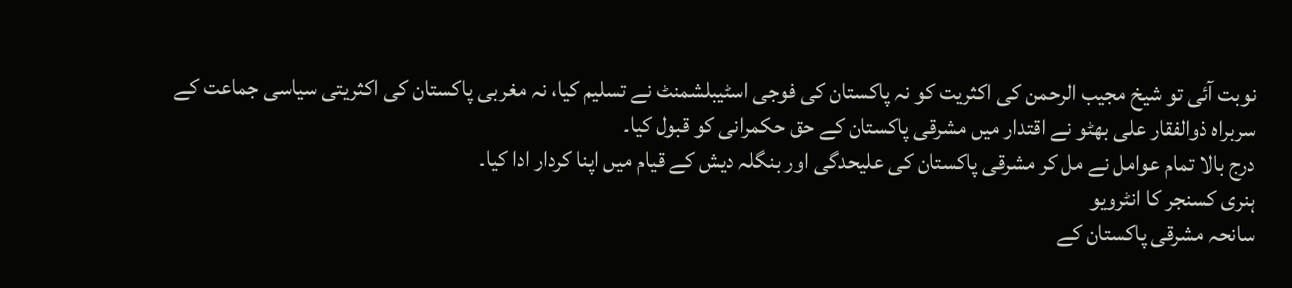نوبت آئی تو شیخ مجیب الرحمن کی اکثریت کو نہ پاکستان کی فوجی اسٹیبلشمنٹ نے تسلیم کیا، نہ مغربی پاکستان کی اکثریتی سیاسی جماعت کے سربراہ ذوالفقار علی بھٹو نے اقتدار میں مشرقی پاکستان کے حق حکمرانی کو قبول کیا۔
درج بالا تمام عوامل نے مل کر مشرقی پاکستان کی علیحدگی اور بنگلہ دیش کے قیام میں اپنا کردار ادا کیا۔
ہنری کسنجر کا انٹرویو
سانحہ مشرقی پاکستان کے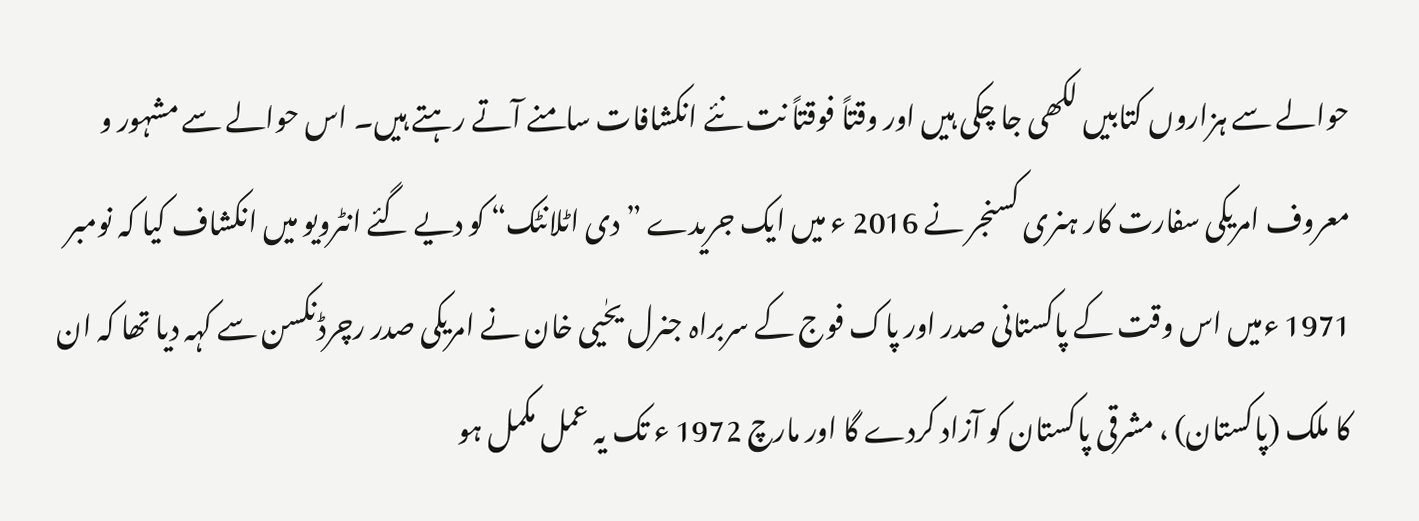حوالے سے ہزاروں کتابیں لکھی جا چکی ہیں اور وقتاً فوقتاً نت نئے انکشافات سامنے آتے رہتے ہیں۔ اس حوالے سے مشہور و معروف امریکی سفارت کار ہنری کسنجر نے 2016 ء میں ایک جریدے ”دی اٹلانٹک“ کو دیے گئے انٹرویو میں انکشاف کیا کہ نومبر 1971 ءمیں اس وقت کے پاکستانی صدر اور پاک فوج کے سربراہ جنرل یحٰیی خان نے امریکی صدر رچرڈنکسن سے کہہ دیا تھا کہ ان کا ملک (پاکستان) ، مشرقی پاکستان کو آزاد کردے گا اور مارچ 1972 ء تک یہ عمل مکمل ہو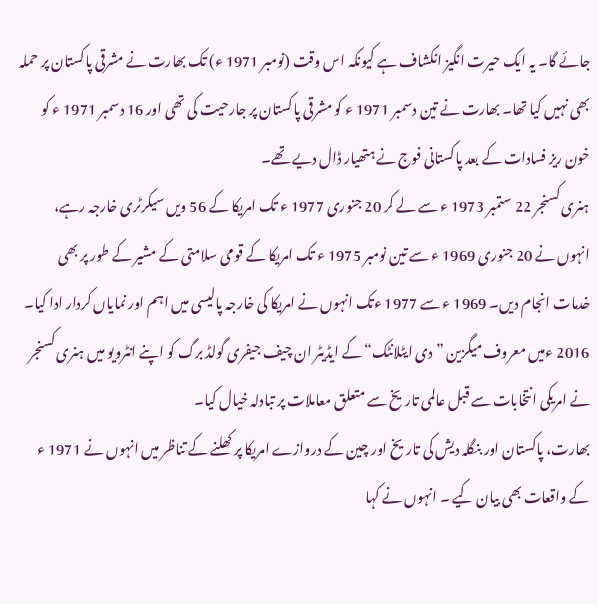جائے گا۔ یہ ایک حیرت انگیز انکشاف ہے کیونکہ اس وقت (نومبر 1971 ء) تک بھارت نے مشرقی پاکستان پر حملہ بھی نہیں کیا تھا۔ بھارت نے تین دسمبر 1971 ء کو مشرقی پاکستان پر جارحیت کی تھی اور 16 دسمبر 1971 ء کو خون ریز فسادات کے بعد پاکستانی فوج نے ہتھیار ڈال دیے تھے۔
ہنری کسنجر 22 ستمبر 1973 ء سے لے کر 20 جنوری 1977 ء تک امریکا کے 56 ویں سیکرٹری خارجہ رہے، انہوں نے 20 جنوری 1969 ء سے تین نومبر 1975 ء تک امریکا کے قومی سلامتی کے مشیر کے طور پر بھی خدمات انجام دیں۔ 1969 ء سے 1977 ءتک انہوں نے امریکا کی خارجہ پالیسی میں اہم اور نمایاں کردار ادا کیا۔ 2016 ءمیں معروف میگزین ”دی ایٹلانٹک“ کے ایڈیٹر ان چیف جیفری گولڈ برگ کو اپنے انٹرویو میں ہنری کسنجر نے امریکی انتخابات سے قبل عالمی تاریخ سے متعلق معاملات پر تبادلہ خیال کیا۔
بھارت، پاکستان اور بنگلہ دیش کی تاریخ اور چین کے دروازے امریکا پر کھلنے کے تناظر میں انہوں نے 1971 ء کے واقعات بھی بیان کیے ۔ انہوں نے کہا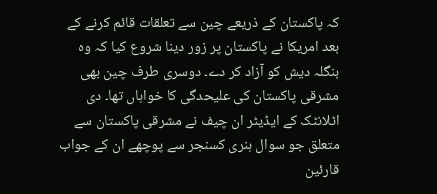کہ پاکستان کے ذریعے چین سے تعلقات قائم کرنے کے بعد امریکا نے پاکستان پر زور دینا شروع کیا کہ وہ بنگلہ دیش کو آزاد کر دے۔ دوسری طرف چین بھی مشرقی پاکستان کی علیحدگی کا خواہاں تھا۔ دی اٹلانٹک کے ایڈیٹر ان چیف نے مشرقی پاکستان سے متعلق جو سوال ہنری کسنجر سے پوچھے ان کے جواب قارئین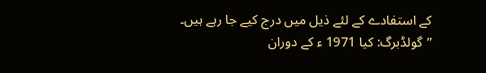کے استفادے کے لئے ذیل میں درج کیے جا رہے ہیں۔
”گولڈبرگ: کیا 1971 ء کے دوران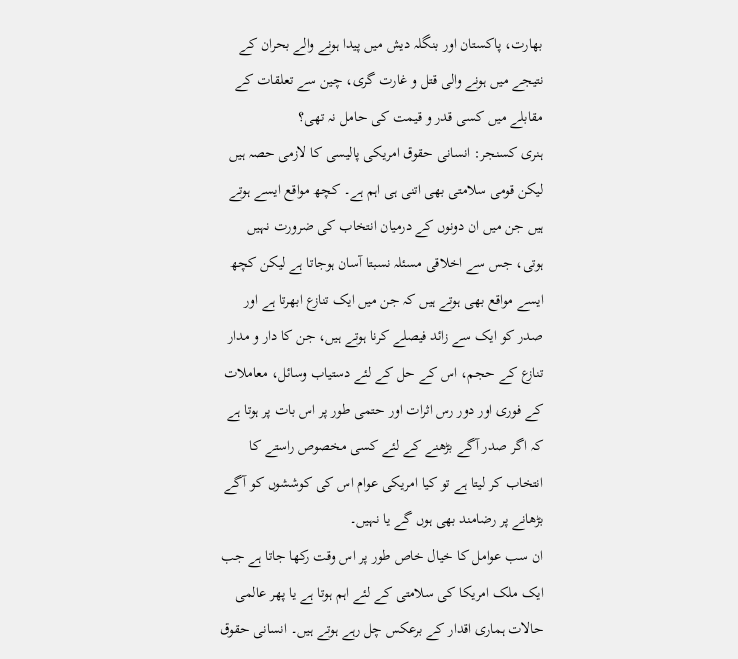بھارت، پاکستان اور بنگلہ دیش میں پیدا ہونے والے بحران کے نتیجے میں ہونے والی قتل و غارت گری، چین سے تعلقات کے مقابلے میں کسی قدر و قیمت کی حامل نہ تھی؟
ہنری کسنجر: انسانی حقوق امریکی پالیسی کا لازمی حصہ ہیں لیکن قومی سلامتی بھی اتنی ہی اہم ہے۔ کچھ مواقع ایسے ہوتے ہیں جن میں ان دونوں کے درمیان انتخاب کی ضرورت نہیں ہوتی، جس سے اخلاقی مسئلہ نسبتا آسان ہوجاتا ہے لیکن کچھ ایسے مواقع بھی ہوتے ہیں کہ جن میں ایک تنازع ابھرتا ہے اور صدر کو ایک سے زائد فیصلے کرنا ہوتے ہیں، جن کا دار و مدار تنازع کے حجم، اس کے حل کے لئے دستیاب وسائل، معاملات کے فوری اور دور رس اثرات اور حتمی طور پر اس بات پر ہوتا ہے کہ اگر صدر آگے بڑھنے کے لئے کسی مخصوص راستے کا انتخاب کر لیتا ہے تو کیا امریکی عوام اس کی کوششوں کو آگے بڑھانے پر رضامند بھی ہوں گے یا نہیں۔
ان سب عوامل کا خیال خاص طور پر اس وقت رکھا جاتا ہے جب ایک ملک امریکا کی سلامتی کے لئے اہم ہوتا ہے یا پھر عالمی حالات ہماری اقدار کے برعکس چل رہے ہوتے ہیں۔ انسانی حقوق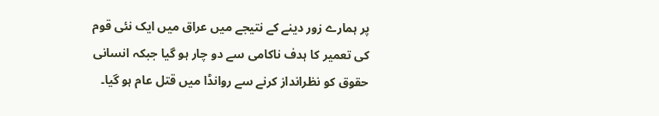پر ہمارے زور دینے کے نتیجے میں عراق میں ایک نئی قوم کی تعمیر کا ہدف ناکامی سے دو چار ہو گیا جبکہ انسانی حقوق کو نظرانداز کرنے سے روانڈا میں قتل عام ہو گیا۔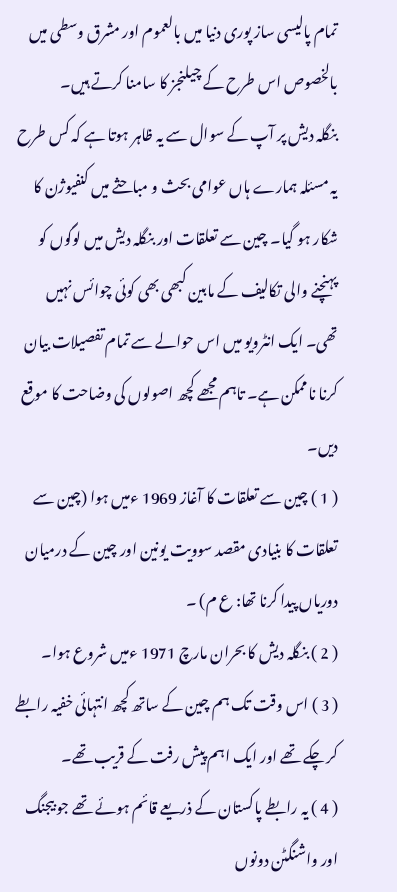تمام پالیسی ساز پوری دنیا میں بالعموم اور مشرق وسطی میں بالخصوص اس طرح کے چیلنجز کا سامنا کرتے ہیں۔
بنگلہ دیش پر آپ کے سوال سے یہ ظاہر ہوتا ہے کہ کس طرح یہ مسئلہ ہمارے ہاں عوامی بحث و مباحثے میں کنفیوژن کا شکار ہو گیا۔ چین سے تعلقات اور بنگلہ دیش میں لوگوں کو پہنچنے والی تکالیف کے مابین کبھی بھی کوئی چوائس نہیں تھی۔ ایک انٹرویو میں اس حوالے سے تمام تفصیلات بیان کرنا ناممکن ہے۔ تاہم مجھے کچھ اصولوں کی وضاحت کا موقع دیں۔
( 1 ) چین سے تعلقات کا آغاز 1969 ءمیں ہوا (چین سے تعلقات کا بنیادی مقصد سوویت یونین اور چین کے درمیان دوریاں پیدا کرنا تھا: ع م) ۔
( 2 ) بنگلہ دیش کا بحران مارچ 1971 ءمیں شروع ہوا۔
( 3 ) اس وقت تک ہم چین کے ساتھ کچھ انتہائی خفیہ رابطے کر چکے تھے اور ایک اہم پیش رفت کے قریب تھے۔
( 4 ) یہ رابطے پاکستان کے ذریعے قائم ہوئے تھے جو بیجنگ اور واشنگٹن دونوں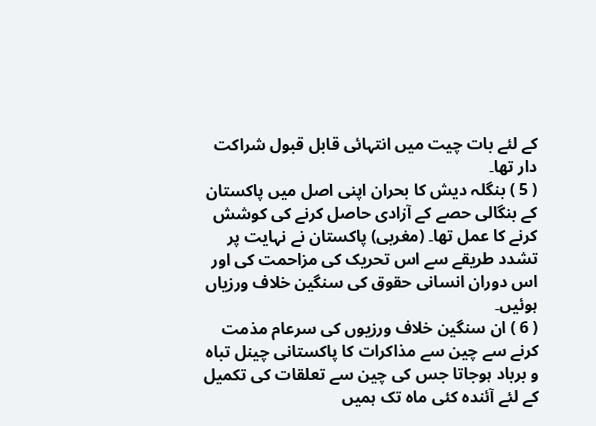کے لئے بات چیت میں انتہائی قابل قبول شراکت دار تھا۔
( 5 ) بنگلہ دیش کا بحران اپنی اصل میں پاکستان کے بنگالی حصے کے آزادی حاصل کرنے کی کوشش کرنے کا عمل تھا۔ (مغربی) پاکستان نے نہایت پر تشدد طریقے سے اس تحریک کی مزاحمت کی اور اس دوران انسانی حقوق کی سنگین خلاف ورزیاں ہوئیں۔
( 6 ) ان سنگین خلاف ورزیوں کی سرعام مذمت کرنے سے چین سے مذاکرات کا پاکستانی چینل تباہ و برباد ہوجاتا جس کی چین سے تعلقات کی تکمیل کے لئے آئندہ کئی ماہ تک ہمیں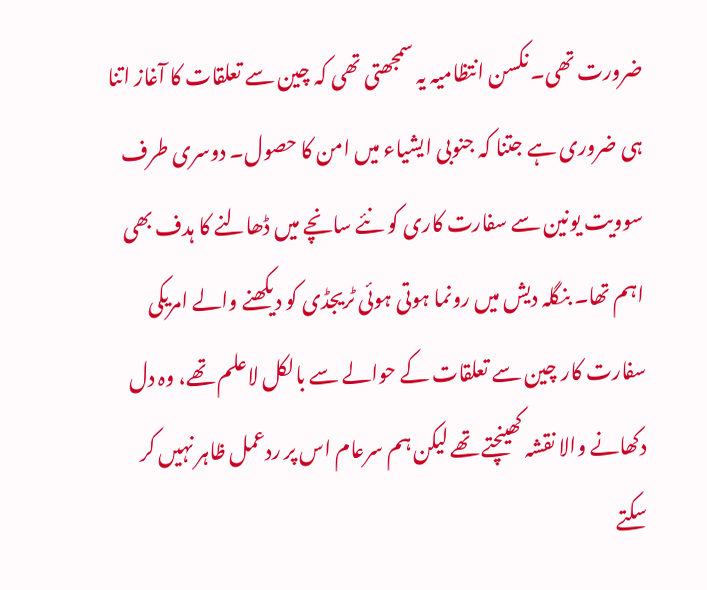ضرورت تھی۔ نکسن انتظامیہ یہ سمجھتی تھی کہ چین سے تعلقات کا آغاز اتنا ہی ضروری ہے جتنا کہ جنوبی ایشیاء میں امن کا حصول۔ دوسری طرف سوویت یونین سے سفارت کاری کو نئے سانچے میں ڈھالنے کا ہدف بھی اہم تھا۔ بنگلہ دیش میں رونما ہوتی ہوئی ٹریجڈی کو دیکھنے والے امریکی سفارت کار چین سے تعلقات کے حوالے سے بالکل لاعلم تھے، وہ دل دکھانے والا نقشہ کھینچتے تھے لیکن ہم سرعام اس پر ردعمل ظاہر نہیں کر سکتے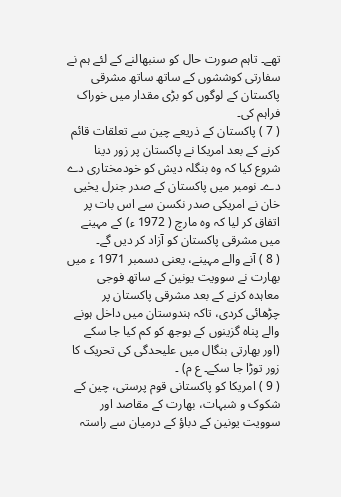تھے۔ تاہم صورت حال کو سنبھالنے کے لئے ہم نے سفارتی کوششوں کے ساتھ ساتھ مشرقی پاکستان کے لوگوں کو بڑی مقدار میں خوراک فراہم کی۔
( 7 ) پاکستان کے ذریعے چین سے تعلقات قائم کرنے کے بعد امریکا نے پاکستان پر زور دینا شروع کیا کہ وہ بنگلہ دیش کو خودمختاری دے دے۔ نومبر میں پاکستان کے صدر جنرل یحٰیی خان نے امریکی صدر نکسن سے اس بات پر اتفاق کر لیا کہ وہ مارچ ( 1972 ء) کے مہینے میں مشرقی پاکستان کو آزاد کر دیں گے۔
( 8 ) آنے والے مہینے، یعنی دسمبر 1971 ء میں بھارت نے سوویت یونین کے ساتھ فوجی معاہدہ کرنے کے بعد مشرقی پاکستان پر چڑھائی کردی، تاکہ ہندوستان میں داخل ہونے والے پناہ گزینوں کے بوجھ کو کم کیا جا سکے (اور بھارتی بنگال میں علیحدگی کی تحریک کا زور توڑا جا سکے۔ ع م) ۔
( 9 ) امریکا کو پاکستانی قوم پرستی، چین کے شکوک و شبہات، بھارت کے مقاصد اور سوویت یونین کے دباؤ کے درمیان سے راستہ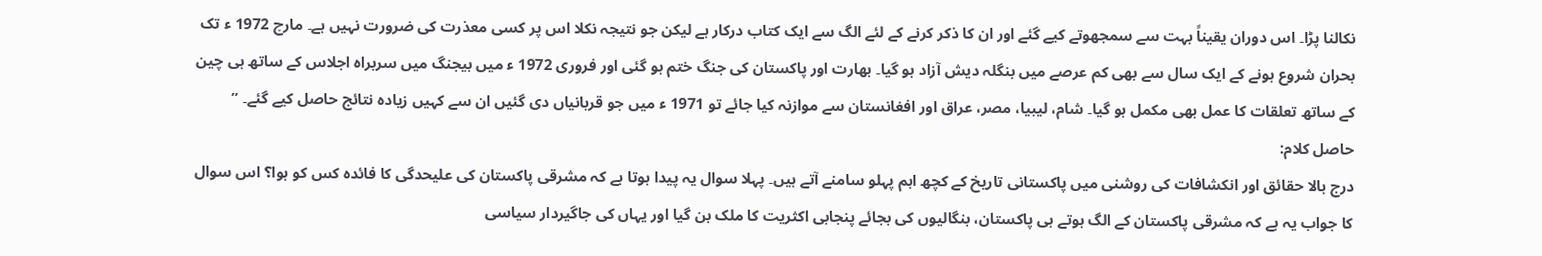نکالنا پڑا۔ اس دوران یقیناً بہت سے سمجھوتے کیے گئے اور ان کا ذکر کرنے کے لئے الگ سے ایک کتاب درکار ہے لیکن جو نتیجہ نکلا اس پر کسی معذرت کی ضرورت نہیں ہے۔ مارچ 1972 ء تک بحران شروع ہونے کے ایک سال سے بھی کم عرصے میں بنگلہ دیش آزاد ہو گیا۔ بھارت اور پاکستان کی جنگ ختم ہو گئی اور فروری 1972 ء میں بیجنگ میں سربراہ اجلاس کے ساتھ ہی چین کے ساتھ تعلقات کا عمل بھی مکمل ہو گیا۔ شام، لیبیا، مصر، عراق اور افغانستان سے موازنہ کیا جائے تو 1971 ء میں جو قربانیاں دی گئیں ان سے کہیں زیادہ نتائج حاصل کیے گئے۔ ”
حاصل کلام:
درج بالا حقائق اور انکشافات کی روشنی میں پاکستانی تاریخ کے کچھ اہم پہلو سامنے آتے ہیں۔ پہلا سوال یہ پیدا ہوتا ہے کہ مشرقی پاکستان کی علیحدگی کا فائدہ کس کو ہوا؟ اس سوال کا جواب یہ ہے کہ مشرقی پاکستان کے الگ ہوتے ہی پاکستان، بنگالیوں کی بجائے پنجابی اکثریت کا ملک بن گیا اور یہاں کی جاگیردار سیاسی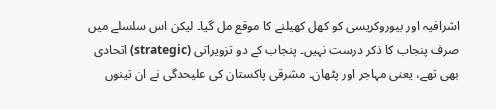اشرافیہ اور بیوروکریسی کو کھل کھیلنے کا موقع مل گیا۔ لیکن اس سلسلے میں صرف پنجاب کا ذکر درست نہیں۔ پنجاب کے دو تزویراتی (strategic) اتحادی بھی تھے، یعنی مہاجر اور پٹھان۔ مشرقی پاکستان کی علیحدگی نے ان تینوں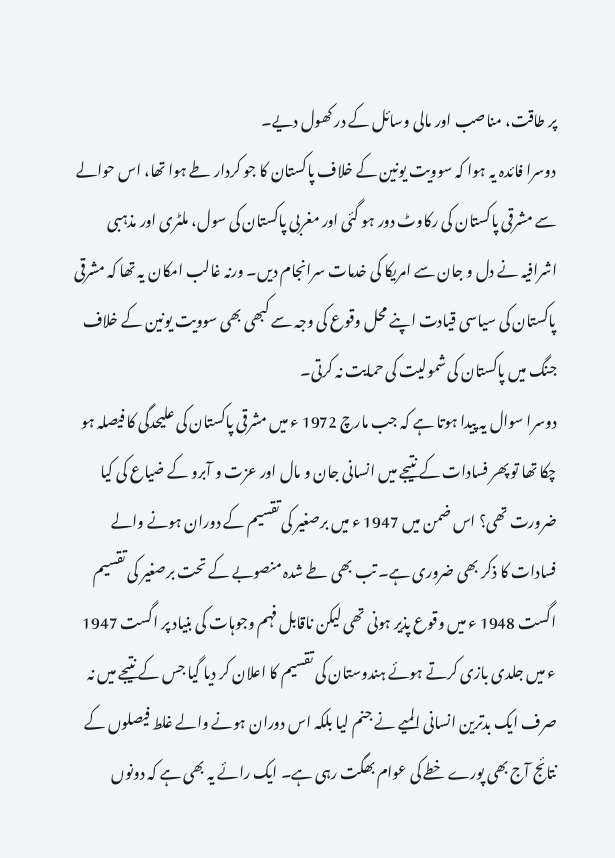پر طاقت، مناصب اور مالی وسائل کے در کھول دیے۔
دوسرا فائدہ یہ ہوا کہ سوویت یونین کے خلاف پاکستان کا جو کردار طے ہوا تھا، اس حوالے سے مشرقی پاکستان کی رکاوٹ دور ہو گئی اور مغربی پاکستان کی سول، ملٹری اور مذہبی اشرافیہ نے دل و جان سے امریکا کی خدمات سرانجام دیں۔ ورنہ غالب امکان یہ تھا کہ مشرقی پاکستان کی سیاسی قیادت اپنے محل وقوع کی وجہ سے کبھی بھی سوویت یونین کے خلاف جنگ میں پاکستان کی شمولیت کی حمایت نہ کرتی۔
دوسرا سوال یہ پیدا ہوتا ہے کہ جب مارچ 1972 ء میں مشرقی پاکستان کی علیحدگی کا فیصلہ ہو چکا تھا تو پھر فسادات کے نتیجے میں انسانی جان و مال اور عزت و آبرو کے ضیاع کی کیا ضرورت تھی؟ اس ضمن میں 1947 ء میں برصغیر کی تقسیم کے دوران ہونے والے فسادات کا ذکر بھی ضروری ہے۔ تب بھی طے شدہ منصوبے کے تحت برصغیر کی تقسیم اگست 1948 ء میں وقوع پذیر ہونی تھی لیکن ناقابل فہم وجوہات کی بنیاد پر اگست 1947 ء میں جلدی بازی کرتے ہوئے ہندوستان کی تقسیم کا اعلان کر دیا گیا جس کے نتیجے میں نہ صرف ایک بدترین انسانی المیے نے جنم لیا بلکہ اس دوران ہونے والے غلط فیصلوں کے نتائج آج بھی پورے خطے کی عوام بھگت رہی ہے۔ ایک رائے یہ بھی ہے کہ دونوں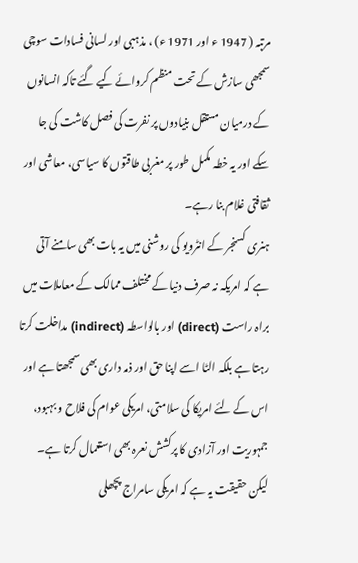مرتبہ ( 1947 ء اور 1971 ء) ، مذہبی اور لسانی فسادات سوچی سمجھی سازش کے تحت منظم کروائے کیے گئے تاکہ انسانوں کے درمیان مستقل بنیادوں پر نفرت کی فصل کاشت کی جا سکے اور یہ خطہ مکمل طور پر مغربی طاقتوں کا سیاسی، معاشی اور ثقافتی غلام بنا رہے۔
ہنری کسنجر کے انٹرویو کی روشنی میں یہ بات بھی سامنے آتی ہے کہ امریکہ نہ صرف دنیا کے مختلف ممالک کے معاملات میں براہ راست (direct) اور بالواسطہ (indirect) مداخلت کرتا رہتا ہے بلکہ الٹا اسے اپنا حق اور ذمہ داری بھی سمجھتا ہے اور اس کے لئے امریکا کی سلامتی، امریکی عوام کی فلاح و بہبود، جمہوریت اور آزادی کا پرکشش نعرہ بھی استعمال کرتا ہے۔ لیکن حقیقت یہ ہے کہ امریکی سامراج پچھلی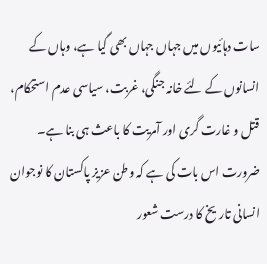سات دہائیوں میں جہاں جہاں بھی گیا ہے، وہاں کے انسانوں کے لئے خانہ جنگی، غربت، سیاسی عدم استحکام، قتل و غارت گری اور آمریت کا باعث ہی بنا ہے۔
ضرورت اس بات کی ہے کہ وطن عزیز پاکستان کا نوجوان انسانی تاریخ کا درست شعور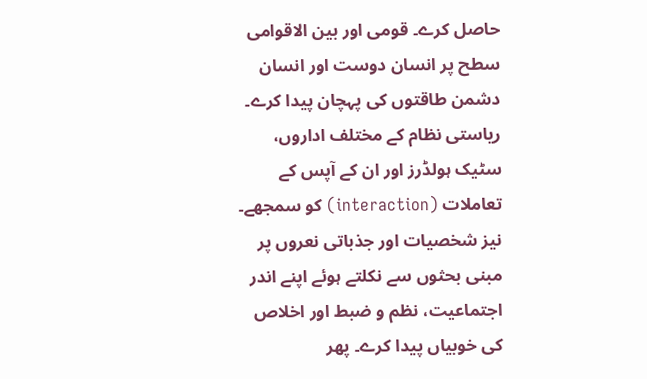حاصل کرے۔ قومی اور بین الاقوامی سطح پر انسان دوست اور انسان دشمن طاقتوں کی پہچان پیدا کرے۔ ریاستی نظام کے مختلف اداروں، سٹیک ہولڈرز اور ان کے آپس کے تعاملات (interaction) کو سمجھے۔ نیز شخصیات اور جذباتی نعروں پر مبنی بحثوں سے نکلتے ہوئے اپنے اندر اجتماعیت، نظم و ضبط اور اخلاص کی خوبیاں پیدا کرے۔ پھر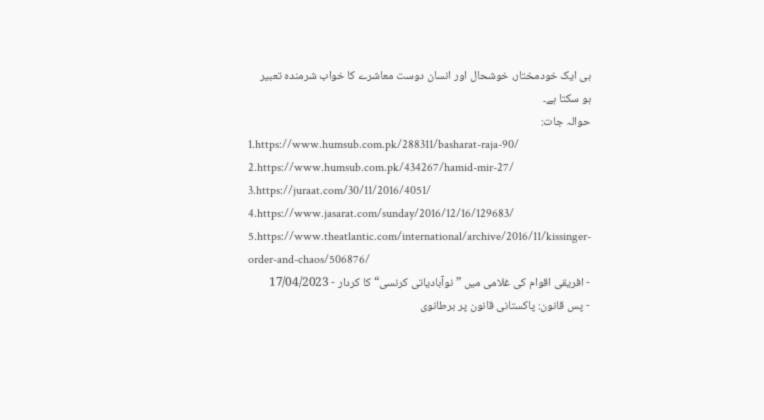ہی ایک خودمختار، خوشحال اور انسان دوست معاشرے کا خواب شرمندہ تعبیر ہو سکتا ہے۔
حوالہ جات:
1.https://www.humsub.com.pk/288311/basharat-raja-90/
2.https://www.humsub.com.pk/434267/hamid-mir-27/
3.https://juraat.com/30/11/2016/4051/
4.https://www.jasarat.com/sunday/2016/12/16/129683/
5.https://www.theatlantic.com/international/archive/2016/11/kissinger-order-and-chaos/506876/
- افریقی اقوام کی غلامی میں ”نوآبادیاتی کرنسی“ کا کردار - 17/04/2023
- پس قانون: پاکستانی قانون پر برطانوی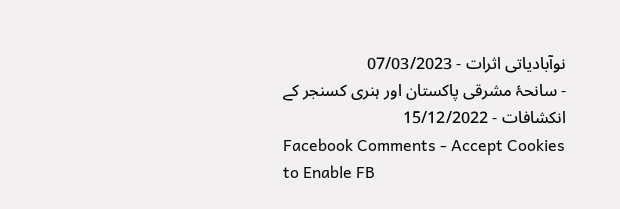نوآبادیاتی اثرات - 07/03/2023
- سانحۂ مشرقی پاکستان اور ہنری کسنجر کے انکشافات - 15/12/2022
Facebook Comments - Accept Cookies to Enable FB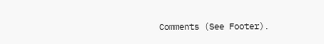Comments (See Footer).